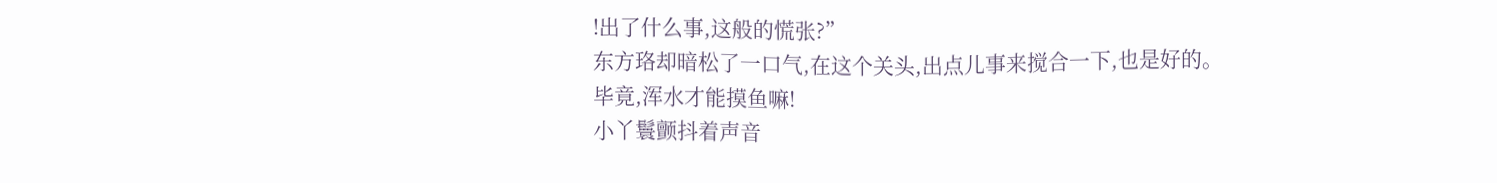!出了什么事,这般的慌张?”
东方珞却暗松了一口气,在这个关头,出点儿事来搅合一下,也是好的。
毕竟,浑水才能摸鱼嘛!
小丫鬟颤抖着声音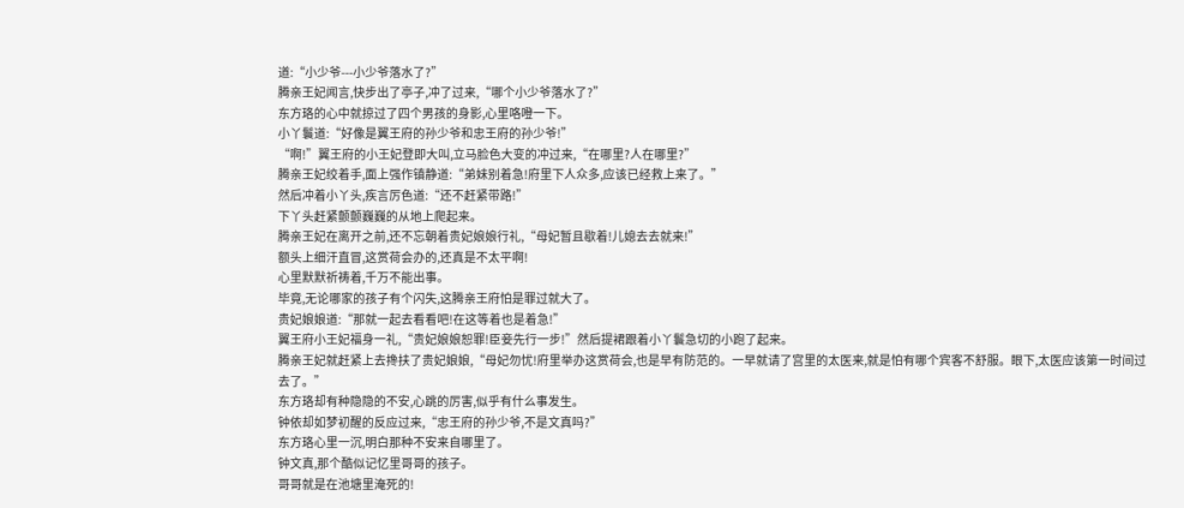道:“小少爷---小少爷落水了?”
腾亲王妃闻言,快步出了亭子,冲了过来,“哪个小少爷落水了?”
东方珞的心中就掠过了四个男孩的身影,心里咯噔一下。
小丫鬟道:“好像是翼王府的孙少爷和忠王府的孙少爷!”
“啊!”翼王府的小王妃登即大叫,立马脸色大变的冲过来,“在哪里?人在哪里?”
腾亲王妃绞着手,面上强作镇静道:“弟妹别着急!府里下人众多,应该已经救上来了。”
然后冲着小丫头,疾言厉色道:“还不赶紧带路!”
下丫头赶紧颤颤巍巍的从地上爬起来。
腾亲王妃在离开之前,还不忘朝着贵妃娘娘行礼,“母妃暂且歇着!儿媳去去就来!”
额头上细汗直冒,这赏荷会办的,还真是不太平啊!
心里默默祈祷着,千万不能出事。
毕竟,无论哪家的孩子有个闪失,这腾亲王府怕是罪过就大了。
贵妃娘娘道:“那就一起去看看吧!在这等着也是着急!”
翼王府小王妃福身一礼,“贵妃娘娘恕罪!臣妾先行一步!”然后提裙跟着小丫鬟急切的小跑了起来。
腾亲王妃就赶紧上去搀扶了贵妃娘娘,“母妃勿忧!府里举办这赏荷会,也是早有防范的。一早就请了宫里的太医来,就是怕有哪个宾客不舒服。眼下,太医应该第一时间过去了。”
东方珞却有种隐隐的不安,心跳的厉害,似乎有什么事发生。
钟依却如梦初醒的反应过来,“忠王府的孙少爷,不是文真吗?”
东方珞心里一沉,明白那种不安来自哪里了。
钟文真,那个酷似记忆里哥哥的孩子。
哥哥就是在池塘里淹死的!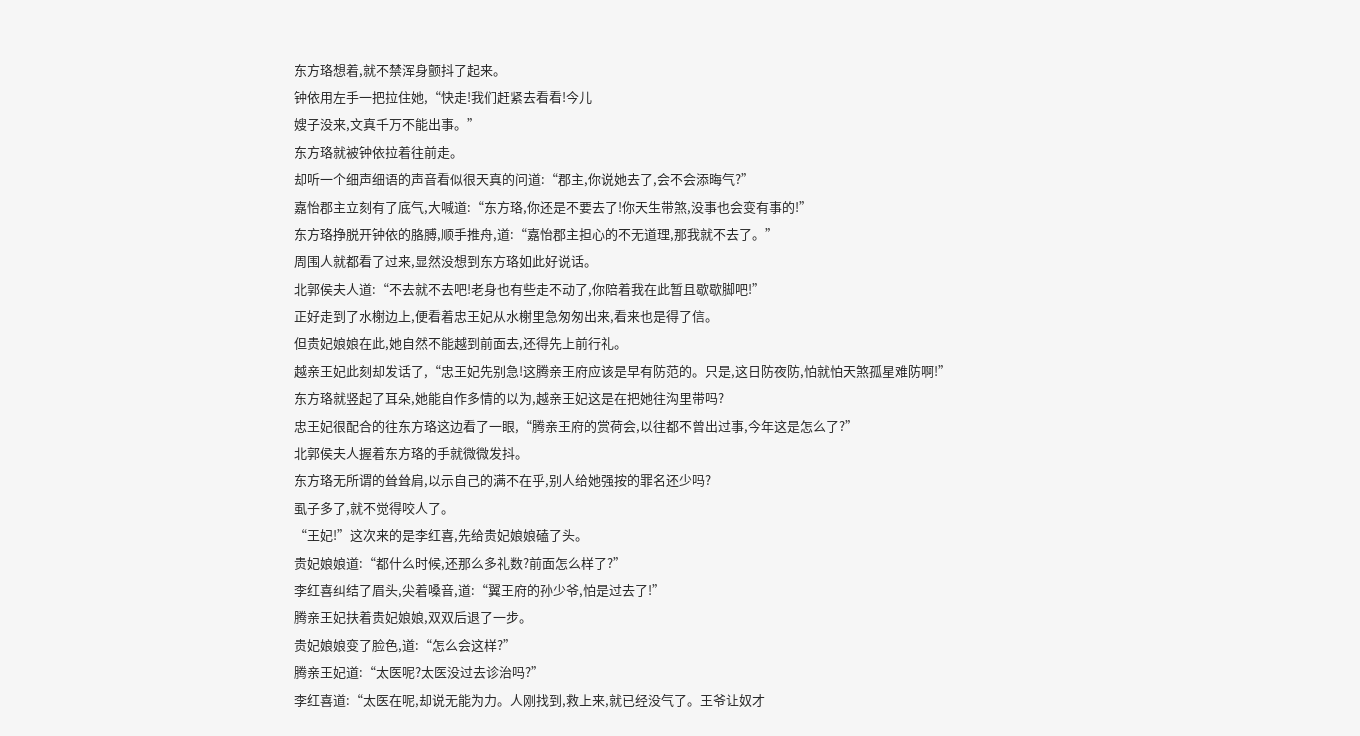东方珞想着,就不禁浑身颤抖了起来。
钟依用左手一把拉住她,“快走!我们赶紧去看看!今儿
嫂子没来,文真千万不能出事。”
东方珞就被钟依拉着往前走。
却听一个细声细语的声音看似很天真的问道:“郡主,你说她去了,会不会添晦气?”
嘉怡郡主立刻有了底气,大喊道:“东方珞,你还是不要去了!你天生带煞,没事也会变有事的!”
东方珞挣脱开钟依的胳膊,顺手推舟,道:“嘉怡郡主担心的不无道理,那我就不去了。”
周围人就都看了过来,显然没想到东方珞如此好说话。
北郭侯夫人道:“不去就不去吧!老身也有些走不动了,你陪着我在此暂且歇歇脚吧!”
正好走到了水榭边上,便看着忠王妃从水榭里急匆匆出来,看来也是得了信。
但贵妃娘娘在此,她自然不能越到前面去,还得先上前行礼。
越亲王妃此刻却发话了,“忠王妃先别急!这腾亲王府应该是早有防范的。只是,这日防夜防,怕就怕天煞孤星难防啊!”
东方珞就竖起了耳朵,她能自作多情的以为,越亲王妃这是在把她往沟里带吗?
忠王妃很配合的往东方珞这边看了一眼,“腾亲王府的赏荷会,以往都不曾出过事,今年这是怎么了?”
北郭侯夫人握着东方珞的手就微微发抖。
东方珞无所谓的耸耸肩,以示自己的满不在乎,别人给她强按的罪名还少吗?
虱子多了,就不觉得咬人了。
“王妃!”这次来的是李红喜,先给贵妃娘娘磕了头。
贵妃娘娘道:“都什么时候,还那么多礼数?前面怎么样了?”
李红喜纠结了眉头,尖着嗓音,道:“翼王府的孙少爷,怕是过去了!”
腾亲王妃扶着贵妃娘娘,双双后退了一步。
贵妃娘娘变了脸色,道:“怎么会这样?”
腾亲王妃道:“太医呢?太医没过去诊治吗?”
李红喜道:“太医在呢,却说无能为力。人刚找到,救上来,就已经没气了。王爷让奴才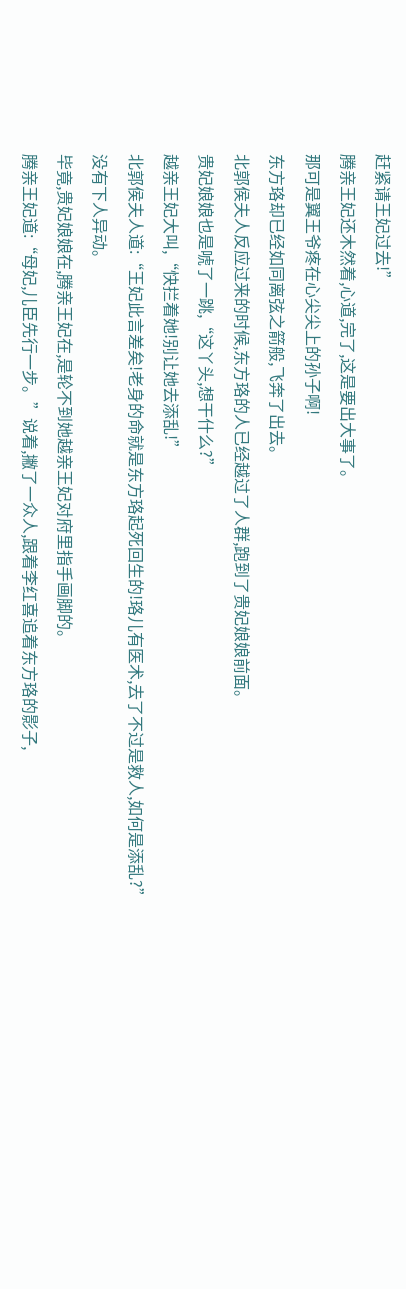赶紧请王妃过去!”
腾亲王妃还木然着,心道,完了,这是要出大事了。
那可是翼王爷疼在心尖尖上的孙子啊!
东方珞却已经如同离弦之箭般,飞奔了出去。
北郭侯夫人反应过来的时候,东方珞的人已经越过了人群,跑到了贵妃娘娘前面。
贵妃娘娘也是唬了一跳,“这丫头,想干什么?”
越亲王妃大叫,“快拦着她!别让她去添乱!”
北郭侯夫人道:“王妃此言差矣!老身的命就是东方珞起死回生的!珞儿有医术,去了不过是救人,如何是添乱?”
没有下人异动。
毕竟,贵妃娘娘在,腾亲王妃在,是轮不到她越亲王妃对府里指手画脚的。
腾亲王妃道:“母妃,儿臣先行一步。”说着,撇了一众人,跟着李红喜追着东方珞的影子,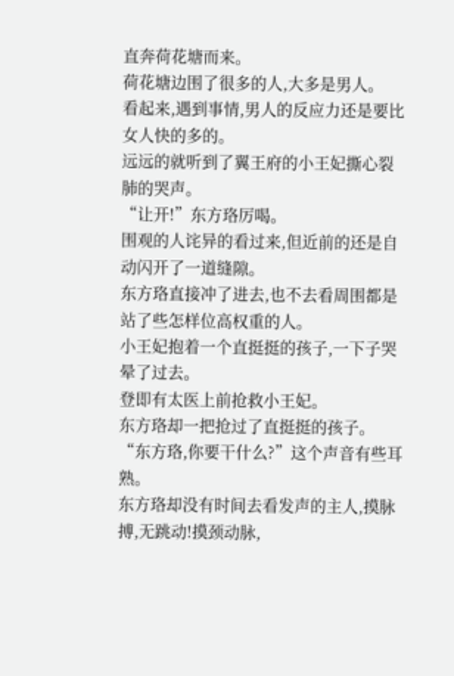直奔荷花塘而来。
荷花塘边围了很多的人,大多是男人。
看起来,遇到事情,男人的反应力还是要比女人快的多的。
远远的就听到了翼王府的小王妃撕心裂肺的哭声。
“让开!”东方珞厉喝。
围观的人诧异的看过来,但近前的还是自动闪开了一道缝隙。
东方珞直接冲了进去,也不去看周围都是站了些怎样位高权重的人。
小王妃抱着一个直挺挺的孩子,一下子哭晕了过去。
登即有太医上前抢救小王妃。
东方珞却一把抢过了直挺挺的孩子。
“东方珞,你要干什么?”这个声音有些耳熟。
东方珞却没有时间去看发声的主人,摸脉搏,无跳动!摸颈动脉,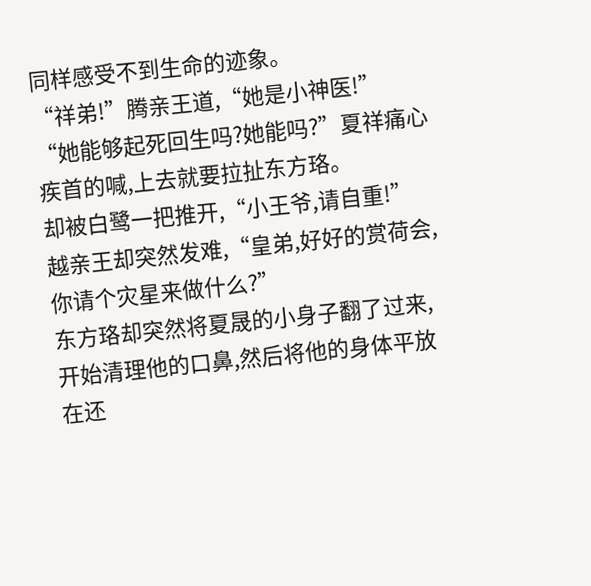同样感受不到生命的迹象。
“祥弟!”腾亲王道,“她是小神医!”
“她能够起死回生吗?她能吗?”夏祥痛心疾首的喊,上去就要拉扯东方珞。
却被白鹭一把推开,“小王爷,请自重!”
越亲王却突然发难,“皇弟,好好的赏荷会,你请个灾星来做什么?”
东方珞却突然将夏晟的小身子翻了过来,开始清理他的口鼻,然后将他的身体平放在还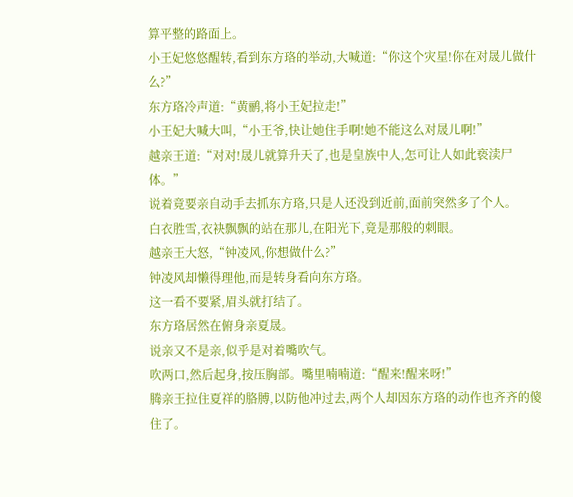算平整的路面上。
小王妃悠悠醒转,看到东方珞的举动,大喊道:“你这个灾星!你在对晟儿做什么?”
东方珞冷声道:“黄鹂,将小王妃拉走!”
小王妃大喊大叫,“小王爷,快让她住手啊!她不能这么对晟儿啊!”
越亲王道:“对对!晟儿就算升天了,也是皇族中人,怎可让人如此亵渎尸体。”
说着竟要亲自动手去抓东方珞,只是人还没到近前,面前突然多了个人。
白衣胜雪,衣袂飘飘的站在那儿,在阳光下,竟是那般的刺眼。
越亲王大怒,“钟凌风,你想做什么?”
钟凌风却懒得理他,而是转身看向东方珞。
这一看不要紧,眉头就打结了。
东方珞居然在俯身亲夏晟。
说亲又不是亲,似乎是对着嘴吹气。
吹两口,然后起身,按压胸部。嘴里喃喃道:“醒来!醒来呀!”
腾亲王拉住夏祥的胳膊,以防他冲过去,两个人却因东方珞的动作也齐齐的傻住了。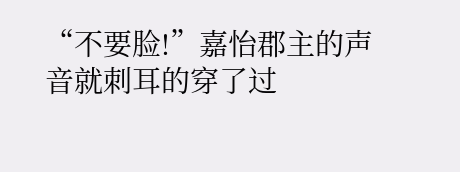“不要脸!”嘉怡郡主的声音就刺耳的穿了过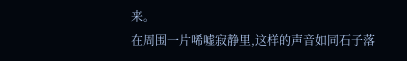来。
在周围一片唏嘘寂静里,这样的声音如同石子落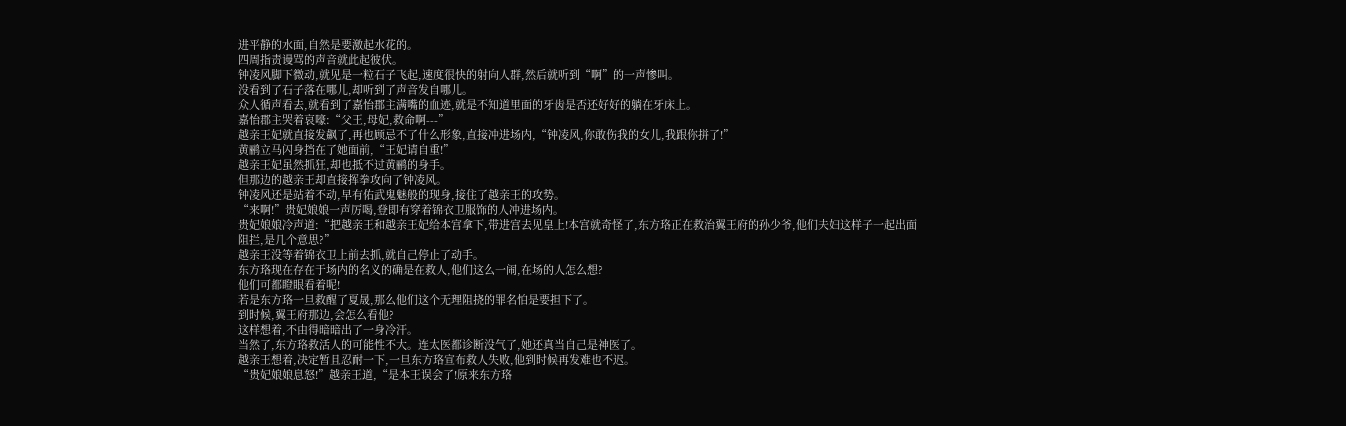进平静的水面,自然是要激起水花的。
四周指责谩骂的声音就此起彼伏。
钟凌风脚下微动,就见是一粒石子飞起,速度很快的射向人群,然后就听到“啊”的一声惨叫。
没看到了石子落在哪儿,却听到了声音发自哪儿。
众人循声看去,就看到了嘉怡郡主满嘴的血迹,就是不知道里面的牙齿是否还好好的躺在牙床上。
嘉怡郡主哭着哀嚎:“父王,母妃,救命啊---”
越亲王妃就直接发飙了,再也顾忌不了什么形象,直接冲进场内,“钟凌风,你敢伤我的女儿,我跟你拼了!”
黄鹂立马闪身挡在了她面前,“王妃请自重!”
越亲王妃虽然抓狂,却也抵不过黄鹂的身手。
但那边的越亲王却直接挥拳攻向了钟凌风。
钟凌风还是站着不动,早有佑武鬼魅般的现身,接住了越亲王的攻势。
“来啊!”贵妃娘娘一声厉喝,登即有穿着锦衣卫服饰的人冲进场内。
贵妃娘娘冷声道:“把越亲王和越亲王妃给本宫拿下,带进宫去见皇上!本宫就奇怪了,东方珞正在救治翼王府的孙少爷,他们夫妇这样子一起出面阻拦,是几个意思?”
越亲王没等着锦衣卫上前去抓,就自己停止了动手。
东方珞现在存在于场内的名义的确是在救人,他们这么一闹,在场的人怎么想?
他们可都瞪眼看着呢!
若是东方珞一旦救醒了夏晟,那么他们这个无理阻挠的罪名怕是要担下了。
到时候,翼王府那边,会怎么看他?
这样想着,不由得暗暗出了一身冷汗。
当然了,东方珞救活人的可能性不大。连太医都诊断没气了,她还真当自己是神医了。
越亲王想着,决定暂且忍耐一下,一旦东方珞宣布救人失败,他到时候再发难也不迟。
“贵妃娘娘息怒!”越亲王道,“是本王误会了!原来东方珞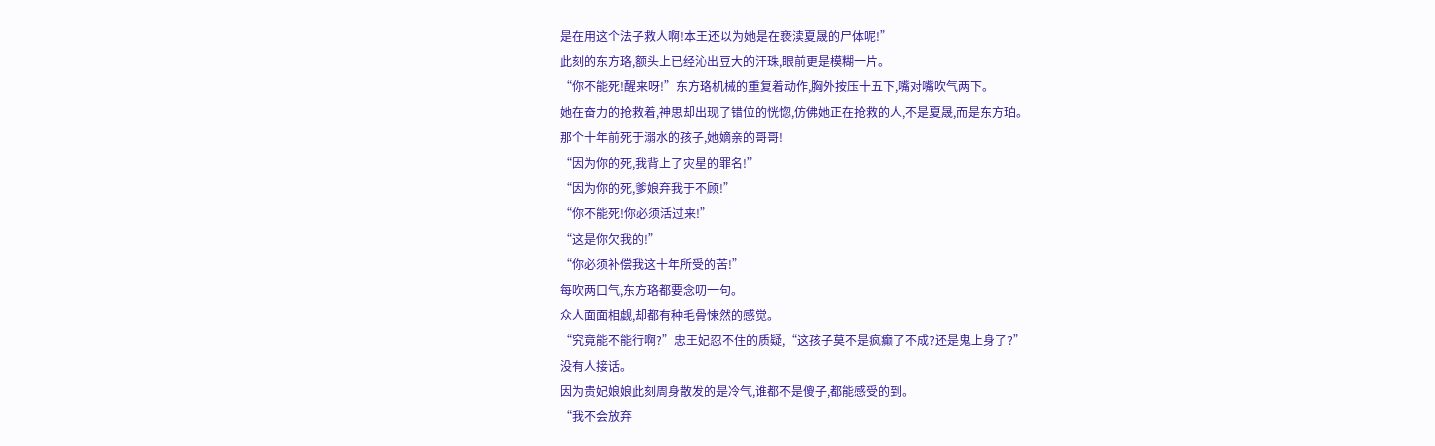是在用这个法子救人啊!本王还以为她是在亵渎夏晟的尸体呢!”
此刻的东方珞,额头上已经沁出豆大的汗珠,眼前更是模糊一片。
“你不能死!醒来呀!”东方珞机械的重复着动作,胸外按压十五下,嘴对嘴吹气两下。
她在奋力的抢救着,神思却出现了错位的恍惚,仿佛她正在抢救的人,不是夏晟,而是东方珀。
那个十年前死于溺水的孩子,她嫡亲的哥哥!
“因为你的死,我背上了灾星的罪名!”
“因为你的死,爹娘弃我于不顾!”
“你不能死!你必须活过来!”
“这是你欠我的!”
“你必须补偿我这十年所受的苦!”
每吹两口气,东方珞都要念叨一句。
众人面面相觑,却都有种毛骨悚然的感觉。
“究竟能不能行啊?”忠王妃忍不住的质疑,“这孩子莫不是疯癫了不成?还是鬼上身了?”
没有人接话。
因为贵妃娘娘此刻周身散发的是冷气,谁都不是傻子,都能感受的到。
“我不会放弃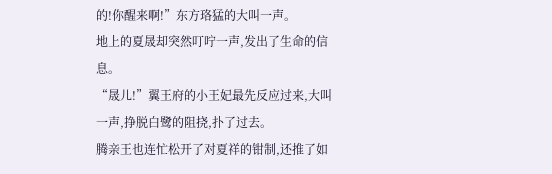的!你醒来啊!”东方珞猛的大叫一声。
地上的夏晟却突然叮咛一声,发出了生命的信息。
“晟儿!”翼王府的小王妃最先反应过来,大叫一声,挣脱白鹭的阻挠,扑了过去。
腾亲王也连忙松开了对夏祥的钳制,还推了如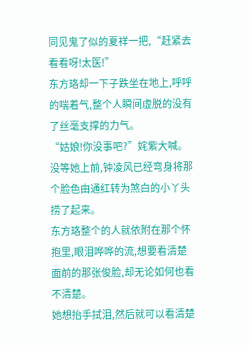同见鬼了似的夏祥一把,“赶紧去看看呀!太医!”
东方珞却一下子跌坐在地上,呼呼的喘着气,整个人瞬间虚脱的没有了丝毫支撑的力气。
“姑娘!你没事吧?”姹紫大喊。
没等她上前,钟凌风已经弯身将那个脸色由通红转为煞白的小丫头捞了起来。
东方珞整个的人就依附在那个怀抱里,眼泪哗哗的流,想要看清楚面前的那张俊脸,却无论如何也看不清楚。
她想抬手拭泪,然后就可以看清楚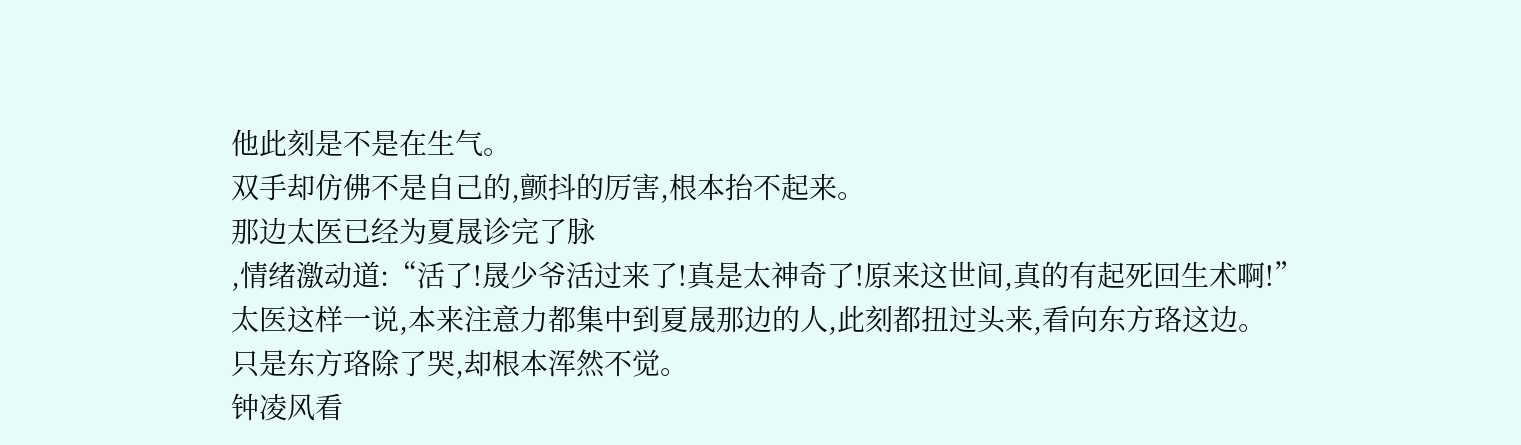他此刻是不是在生气。
双手却仿佛不是自己的,颤抖的厉害,根本抬不起来。
那边太医已经为夏晟诊完了脉
,情绪激动道:“活了!晟少爷活过来了!真是太神奇了!原来这世间,真的有起死回生术啊!”
太医这样一说,本来注意力都集中到夏晟那边的人,此刻都扭过头来,看向东方珞这边。
只是东方珞除了哭,却根本浑然不觉。
钟凌风看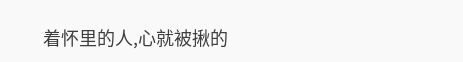着怀里的人,心就被揪的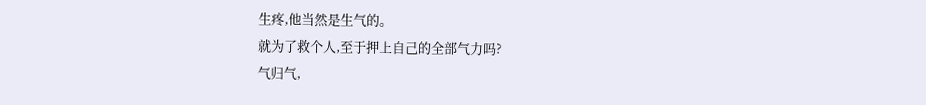生疼,他当然是生气的。
就为了救个人,至于押上自己的全部气力吗?
气归气,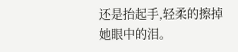还是抬起手,轻柔的擦掉她眼中的泪。